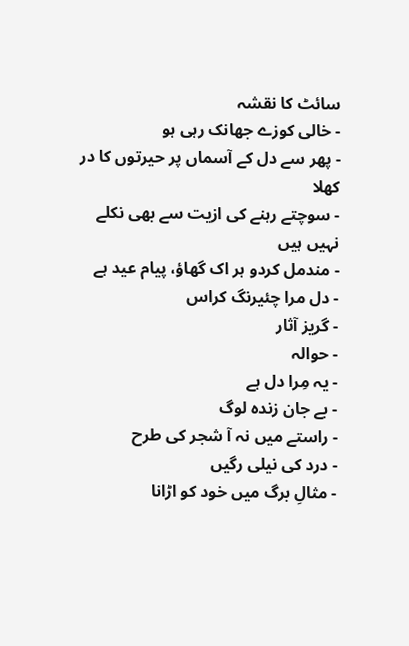سائٹ کا نقشہ
- خالی کوزے جھانک رہی ہو
- پھر سے دل کے آسماں پر حیرتوں کا در کھلا
- سوچتے رہنے کی ازیت سے بھی نکلے نہیں ہیں
- مندمل کردو ہر اک گھاؤ، پیام عید ہے
- دل مرا چئیرنگ کراس
- گریز آثار
- حوالہ
- یہ مِرا دل ہے
- بے جان زندہ لوگ
- راستے میں نہ آ شجر کی طرح
- درد کی نیلی رگیں
- مثالِ برگ میں خود کو اڑانا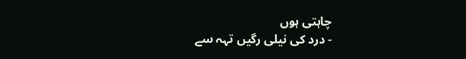چاہتی ہوں
- درد کی نیلی رگیں تہہ سے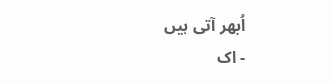اُبھر آتی ہیں
- اک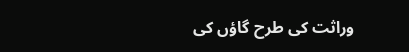وراثت کی طرح گاؤں کی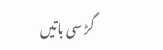گڑ سی باتیں